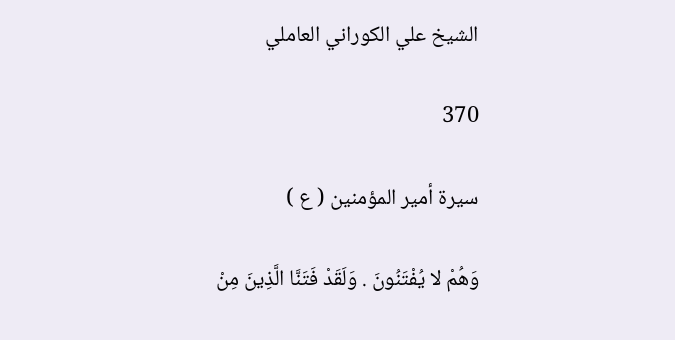الشيخ علي الكوراني العاملي

370

سيرة أمير المؤمنين ( ع )

وَهُمْ لا يُفْتَنُونَ . وَلَقَدْ فَتَنَّا الَّذِينَ مِنْ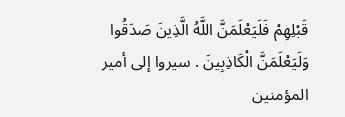قَبْلِهِمْ فَلَيَعْلَمَنَّ اللَّهُ الَّذِينَ صَدَقُوا وَلَيَعْلَمَنَّ الْكَاذِبِينَ . سيروا إلى أمير المؤمنين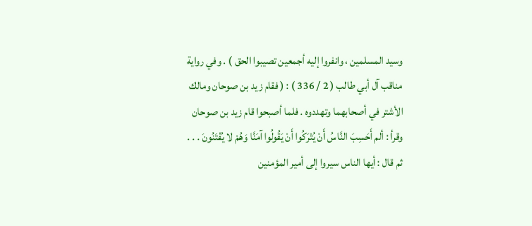وسيد المسلمين ، وانفروا إليه أجمعين تصيبوا الحق ) . وفي رواية مناقب آل أبي طالب ( 2 / 336 ) : ( فقام زيد بن صوحان ومالك الأشتر في أصحابهما وتهددوه . فلما أصبحوا قام زيد بن صوحان وقرأ : ألم أَحَسِبَ النَّاسُ أَنْ يُتْرَكُوا أَنْ يَقُولُوا آمَنَّا وَهُمْ لا يُفْتَنُونَ . . . ثم قال : أيها الناس سيروا إلى أمير المؤمنين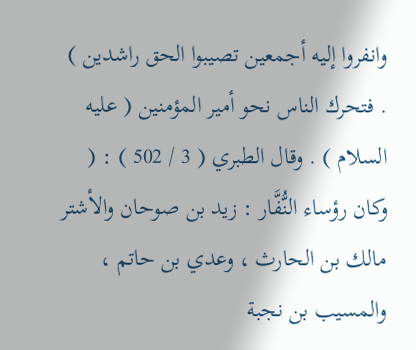وانفروا إليه أجمعين تصيبوا الحق راشدين ) . فتحرك الناس نحو أمير المؤمنين ( عليه السلام ) . وقال الطبري ( 3 / 502 ) : ( وكان رؤساء النُّفَّار : زيد بن صوحان والأشتر مالك بن الحارث ، وعدي بن حاتم ، والمسيب بن نجبة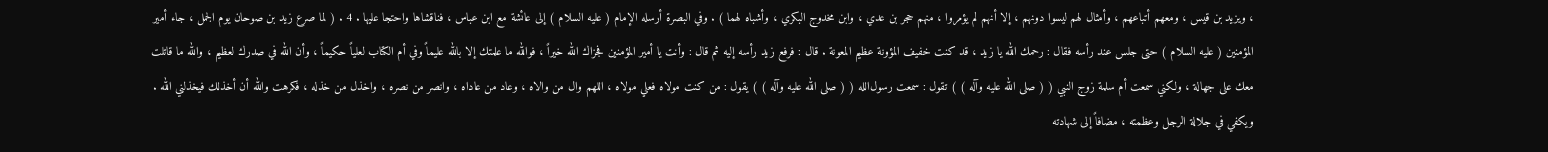، ويزيد بن قيس ، ومعهم أتباعهم ، وأمثال لهم ليسوا دونهم ، إلا أنهم لم يؤمروا ، منهم حجر بن عدي ، وابن مخدوج البكري ، وأشباه لهما ) . وفي البصرة أرسله الإمام ( عليه السلام ) إلى عائشة مع ابن عباس ، فناقشاها واحتجا عليها . 4 . ( لما صرع زيد بن صوحان يوم الجمل ، جاء أمير المؤمنين ( عليه السلام ) حتى جلس عند رأسه فقال : رحمك الله يا زيد ، قد كنت خفيف المؤونة عظيم المعونة . قال : فرفع زيد رأسه إليه ثم قال : وأنت يا أمير المؤمنين فجزاك الله خيراً ، فوالله ما علمتك إلا بالله عليماً وفي أم الكتاب لعلياً حكيماً ، وأن الله في صدرك لعظيم ، والله ما قاتلت معك على جهالة ، ولكني سمعت أم سلمة زوج النبي ( ( صلى الله عليه وآله ) ) تقول : سمعت رسول‌الله ( ( صلى الله عليه وآله ) ) يقول : من كنت مولاه فعلي مولاه ، اللهم وال من والاه ، وعاد من عاداه ، وانصر من نصره ، واخذل من خذله ، فكرهت والله أن أخذلك فيخذلني الله . ويكفي في جلالة الرجل وعظمته ، مضافاً إلى شهادته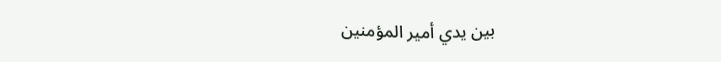بين يدي أمير المؤمنين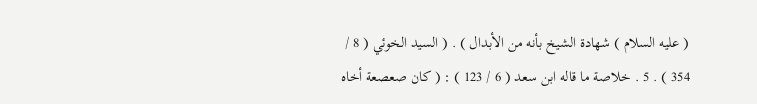( عليه السلام ) شهادة الشيخ بأنه من الأبدال ) . ( السيد الخوئي ( 8 / 354 ) . 5 . خلاصة ما قاله ابن سعد ( 6 / 123 ) : ( كان صعصعة أخاه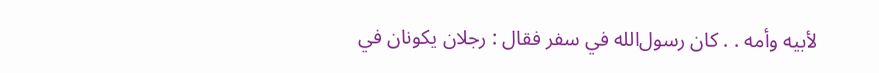لأبيه وأمه . . كان رسول‌الله في سفر فقال : رجلان يكونان في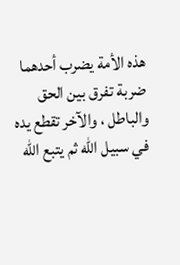هذه الأمة يضرب أحدهما ضربة تفرق بين الحق والباطل ، والآخر تقطع يده في سبيل الله ثم يتبع الله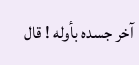آخر جسده بأوله ! قال